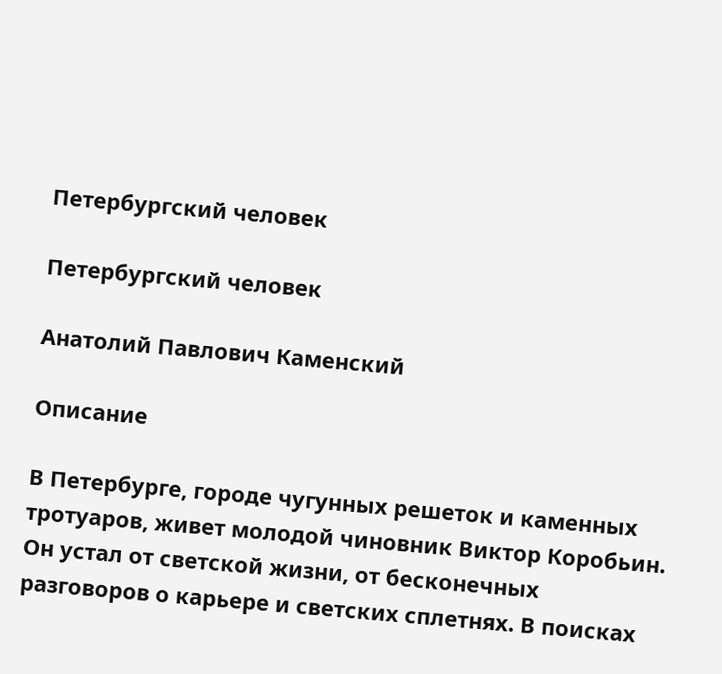Петербургский человек

Петербургский человек

Анатолий Павлович Каменский

Описание

В Петербурге, городе чугунных решеток и каменных тротуаров, живет молодой чиновник Виктор Коробьин. Он устал от светской жизни, от бесконечных разговоров о карьере и светских сплетнях. В поисках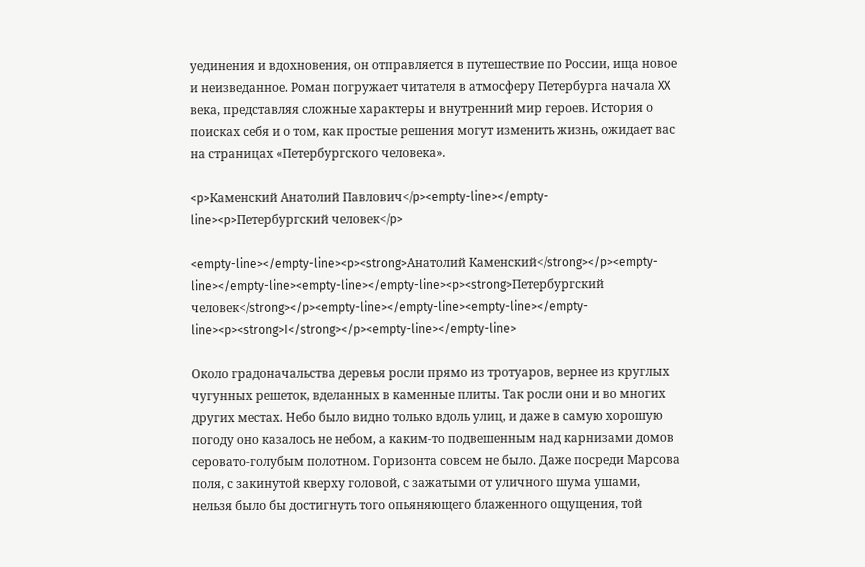уединения и вдохновения, он отправляется в путешествие по России, ища новое и неизведанное. Роман погружает читателя в атмосферу Петербурга начала XX века, представляя сложные характеры и внутренний мир героев. История о поисках себя и о том, как простые решения могут изменить жизнь, ожидает вас на страницах «Петербургского человека».

<p>Каменский Анатолий Павлович</p><empty-line></empty-line><p>Петербургский человек</p>

<empty-line></empty-line><p><strong>Анатолий Каменский</strong></p><empty-line></empty-line><empty-line></empty-line><p><strong>Петербургский человек</strong></p><empty-line></empty-line><empty-line></empty-line><p><strong>I</strong></p><empty-line></empty-line>

Около градоначальства деревья росли прямо из тротуаров, вернее из круглых чугунных решеток, вделанных в каменные плиты. Так росли они и во многих других местах. Небо было видно только вдоль улиц, и даже в самую хорошую погоду оно казалось не небом, а каким-то подвешенным над карнизами домов серовато-голубым полотном. Горизонта совсем не было. Даже посреди Марсова поля, с закинутой кверху головой, с зажатыми от уличного шума ушами, нельзя было бы достигнуть того опьяняющего блаженного ощущения, той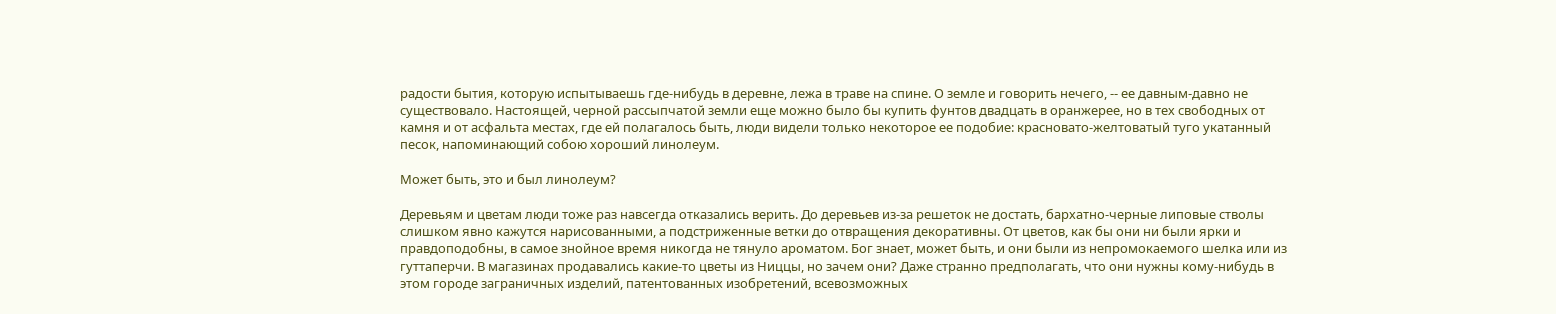радости бытия, которую испытываешь где-нибудь в деревне, лежа в траве на спине. О земле и говорить нечего, -- ее давным-давно не существовало. Настоящей, черной рассыпчатой земли еще можно было бы купить фунтов двадцать в оранжерее, но в тех свободных от камня и от асфальта местах, где ей полагалось быть, люди видели только некоторое ее подобие: красновато-желтоватый туго укатанный песок, напоминающий собою хороший линолеум.

Может быть, это и был линолеум?

Деревьям и цветам люди тоже раз навсегда отказались верить. До деревьев из-за решеток не достать, бархатно-черные липовые стволы слишком явно кажутся нарисованными, а подстриженные ветки до отвращения декоративны. От цветов, как бы они ни были ярки и правдоподобны, в самое знойное время никогда не тянуло ароматом. Бог знает, может быть, и они были из непромокаемого шелка или из гуттаперчи. В магазинах продавались какие-то цветы из Ниццы, но зачем они? Даже странно предполагать, что они нужны кому-нибудь в этом городе заграничных изделий, патентованных изобретений, всевозможных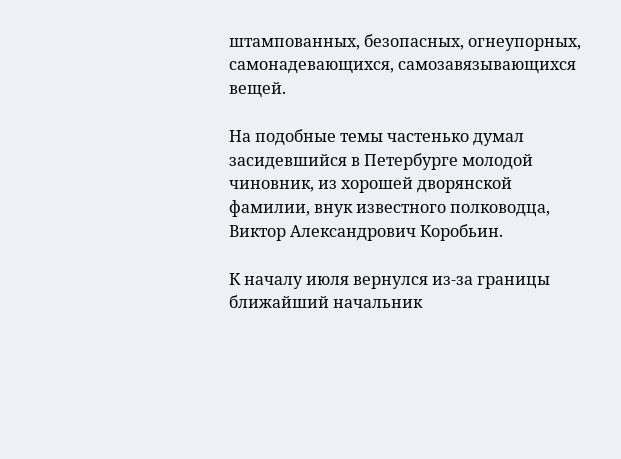штампованных, безопасных, огнеупорных, самонадевающихся, самозавязывающихся вещей.

На подобные темы частенько думал засидевшийся в Петербурге молодой чиновник, из хорошей дворянской фамилии, внук известного полководца, Виктор Александрович Коробьин.

К началу июля вернулся из-за границы ближайший начальник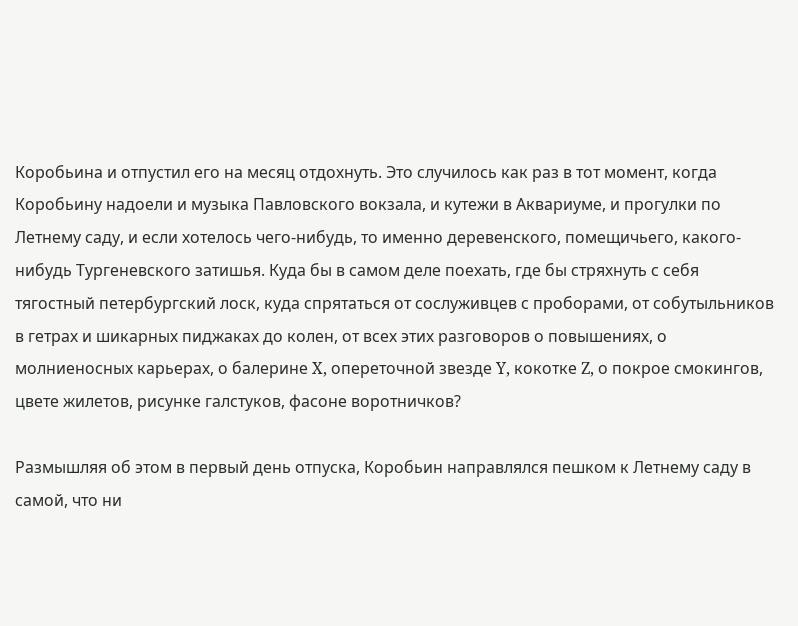Коробьина и отпустил его на месяц отдохнуть. Это случилось как раз в тот момент, когда Коробьину надоели и музыка Павловского вокзала, и кутежи в Аквариуме, и прогулки по Летнему саду, и если хотелось чего-нибудь, то именно деревенского, помещичьего, какого-нибудь Тургеневского затишья. Куда бы в самом деле поехать, где бы стряхнуть с себя тягостный петербургский лоск, куда спрятаться от сослуживцев с проборами, от собутыльников в гетрах и шикарных пиджаках до колен, от всех этих разговоров о повышениях, о молниеносных карьерах, о балерине X, опереточной звезде Y, кокотке Z, о покрое смокингов, цвете жилетов, рисунке галстуков, фасоне воротничков?

Размышляя об этом в первый день отпуска, Коробьин направлялся пешком к Летнему саду в самой, что ни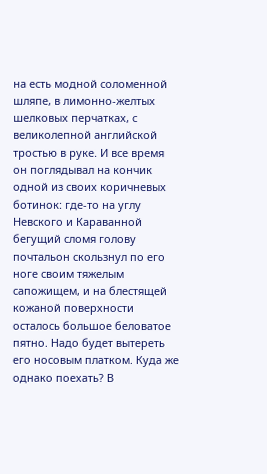на есть модной соломенной шляпе, в лимонно-желтых шелковых перчатках, с великолепной английской тростью в руке. И все время он поглядывал на кончик одной из своих коричневых ботинок: где-то на углу Невского и Караванной бегущий сломя голову почтальон скользнул по его ноге своим тяжелым сапожищем, и на блестящей кожаной поверхности осталось большое беловатое пятно. Надо будет вытереть его носовым платком. Куда же однако поехать? В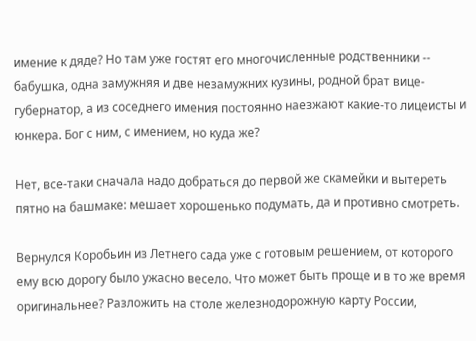имение к дяде? Но там уже гостят его многочисленные родственники -- бабушка, одна замужняя и две незамужних кузины, родной брат вице-губернатор, а из соседнего имения постоянно наезжают какие-то лицеисты и юнкера. Бог с ним, с имением, но куда же?

Нет, все-таки сначала надо добраться до первой же скамейки и вытереть пятно на башмаке: мешает хорошенько подумать, да и противно смотреть.

Вернулся Коробьин из Летнего сада уже с готовым решением, от которого ему всю дорогу было ужасно весело. Что может быть проще и в то же время оригинальнее? Разложить на столе железнодорожную карту России,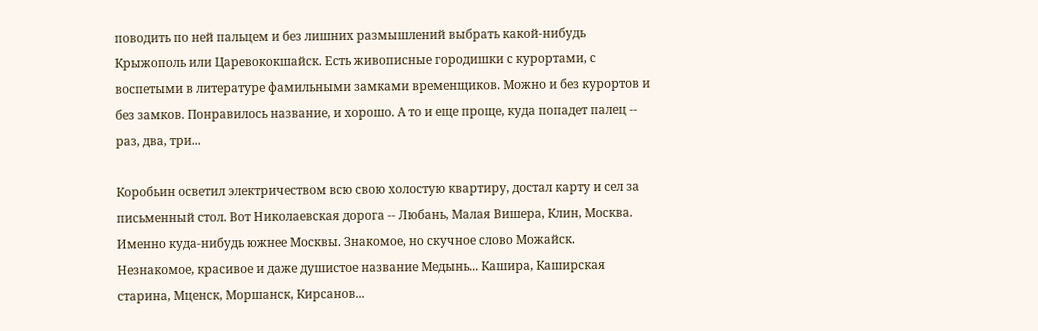поводить по ней пальцем и без лишних размышлений выбрать какой-нибудь Крыжополь или Царевококшайск. Есть живописные городишки с курортами, с воспетыми в литературе фамильными замками временщиков. Можно и без курортов и без замков. Понравилось название, и хорошо. А то и еще проще, куда попадет палец -- раз, два, три...

Коробьин осветил электричеством всю свою холостую квартиру, достал карту и сел за письменный стол. Вот Николаевская дорога -- Любань, Малая Вишера, Клин, Москва. Именно куда-нибудь южнее Москвы. Знакомое, но скучное слово Можайск. Незнакомое, красивое и даже душистое название Медынь... Кашира, Каширская старина, Мценск, Моршанск, Кирсанов...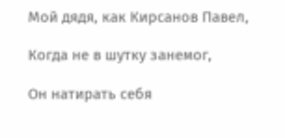Мой дядя, как Кирсанов Павел,

Когда не в шутку занемог,

Он натирать себя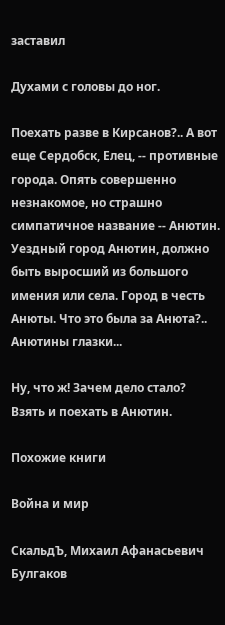заставил

Духами с головы до ног.

Поехать разве в Кирсанов?.. А вот еще Сердобск, Елец, -- противные города. Опять совершенно незнакомое, но страшно симпатичное название -- Анютин. Уездный город Анютин, должно быть выросший из большого имения или села. Город в честь Анюты. Что это была за Анюта?.. Анютины глазки...

Ну, что ж! Зачем дело стало? Взять и поехать в Анютин.

Похожие книги

Война и мир

СкальдЪ, Михаил Афанасьевич Булгаков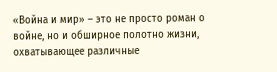«Война и мир» – это не просто роман о войне, но и обширное полотно жизни, охватывающее различные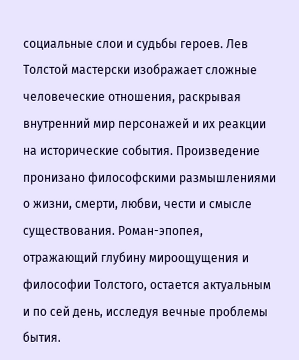социальные слои и судьбы героев. Лев Толстой мастерски изображает сложные человеческие отношения, раскрывая внутренний мир персонажей и их реакции на исторические события. Произведение пронизано философскими размышлениями о жизни, смерти, любви, чести и смысле существования. Роман-эпопея, отражающий глубину мироощущения и философии Толстого, остается актуальным и по сей день, исследуя вечные проблемы бытия.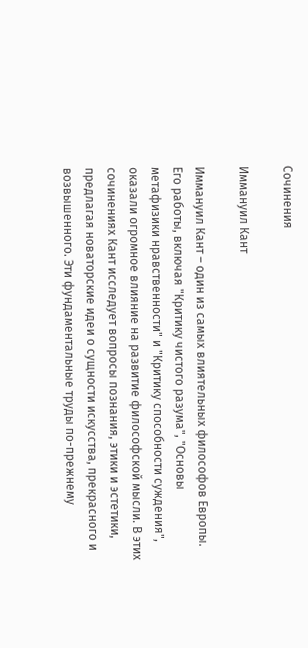Сочинения

Иммануил Кант

Иммануил Кант – один из самых влиятельных философов Европы. Его работы, включая "Критику чистого разума", "Основы метафизики нравственности" и "Критику способности суждения", оказали огромное влияние на развитие философской мысли. В этих сочинениях Кант исследует вопросы познания, этики и эстетики, предлагая новаторские идеи о сущности искусства, прекрасного и возвышенного. Эти фундаментальные труды по-прежнему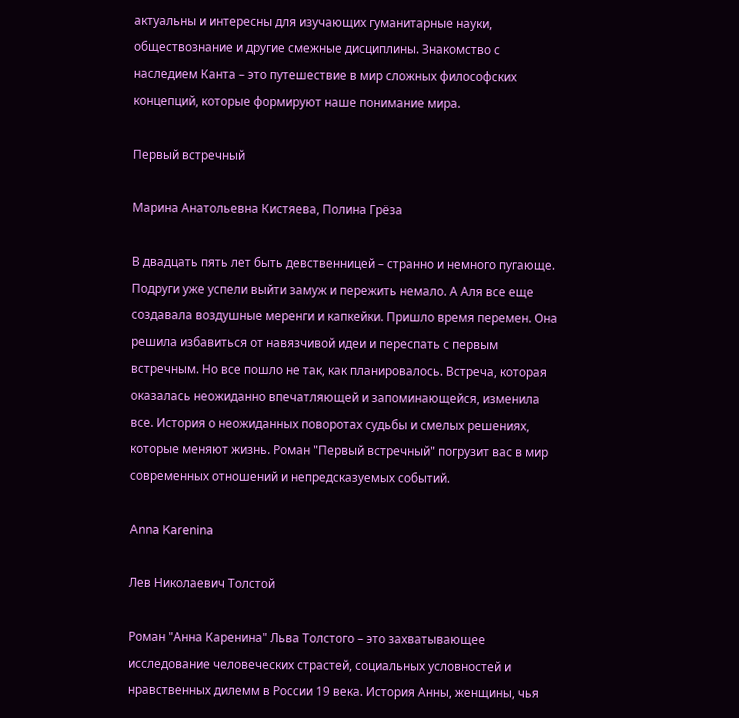актуальны и интересны для изучающих гуманитарные науки, обществознание и другие смежные дисциплины. Знакомство с наследием Канта – это путешествие в мир сложных философских концепций, которые формируют наше понимание мира.

Первый встречный

Марина Анатольевна Кистяева, Полина Грёза

В двадцать пять лет быть девственницей – странно и немного пугающе. Подруги уже успели выйти замуж и пережить немало. А Аля все еще создавала воздушные меренги и капкейки. Пришло время перемен. Она решила избавиться от навязчивой идеи и переспать с первым встречным. Но все пошло не так, как планировалось. Встреча, которая оказалась неожиданно впечатляющей и запоминающейся, изменила все. История о неожиданных поворотах судьбы и смелых решениях, которые меняют жизнь. Роман "Первый встречный" погрузит вас в мир современных отношений и непредсказуемых событий.

Anna Karenina

Лев Николаевич Толстой

Роман "Анна Каренина" Льва Толстого – это захватывающее исследование человеческих страстей, социальных условностей и нравственных дилемм в России 19 века. История Анны, женщины, чья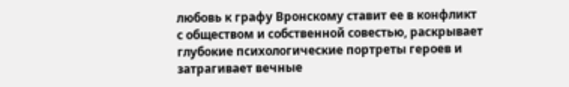любовь к графу Вронскому ставит ее в конфликт с обществом и собственной совестью, раскрывает глубокие психологические портреты героев и затрагивает вечные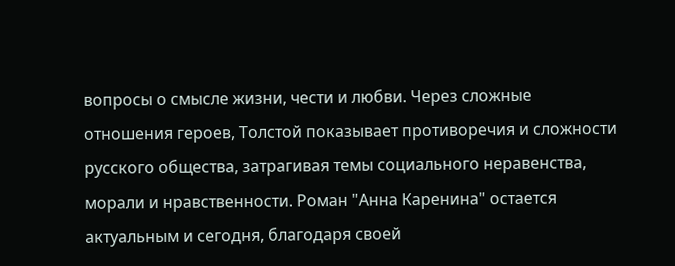вопросы о смысле жизни, чести и любви. Через сложные отношения героев, Толстой показывает противоречия и сложности русского общества, затрагивая темы социального неравенства, морали и нравственности. Роман "Анна Каренина" остается актуальным и сегодня, благодаря своей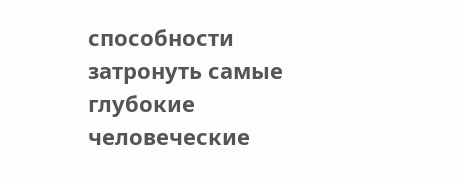способности затронуть самые глубокие человеческие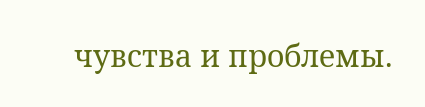чувства и проблемы.